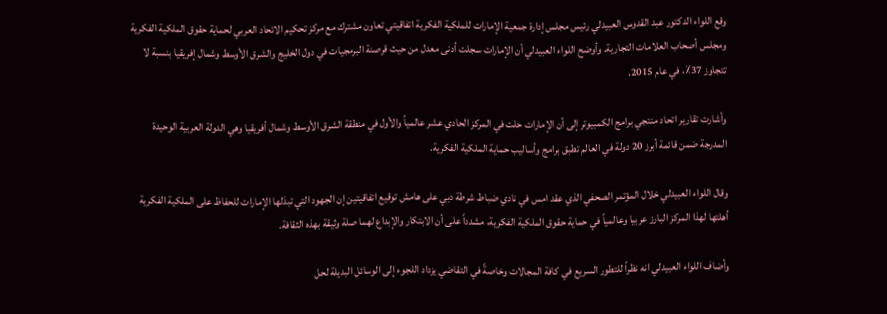وقع اللواء الدكتور عبد القدوس العبيدلي رئيس مجلس إدارة جمعية الإمارات للملكية الفكرية اتفاقيتي تعاون مشترك مع مركز تحكيم الاتحاد العربي لحماية حقوق الملكية الفكرية ومجلس أصحاب العلامات التجارية. وأوضح اللواء العبيدلي أن الإمارات سجلت أدنى معدل من حيث قرصنة البرمجيات في دول الخليج والشرق الأوسط وشمال إفريقيا بنسبة لا تتجاوز 37٪، في عام 2015.

وأشارت تقارير اتحاد منتجي برامج الكمبيوتر إلى أن الإمارات حلت في المركز الحادي عشر عالمياً والأول في منطقة الشرق الأوسط وشمال أفريقيا وهي الدولة العربية الوحيدة المدرجة ضمن قائمة أبرز 20 دولة في العالم تطبق برامج وأساليب حماية الملكية الفكرية.

وقال اللواء العبيدلي خلال المؤتمر الصحفي الذي عقد امس في نادي ضباط شرطة دبي على هامش توقيع اتفاقيتين إن الجهود التي تبذلها الإمارات للحفاظ على الملكية الفكرية أهلتها لهذا المركز البارز عربيا وعالمياً في حماية حقوق الملكية الفكرية، مشدداً على أن الابتكار والإبداع لهما صلة وثيقة بهذه الثقافة.

وأضاف اللواء العبيدلي انه نظراً للتطور السريع في كافة المجالات وخاصةً في التقاضي يزداد اللجوء إلى الوسائل البديلة لحل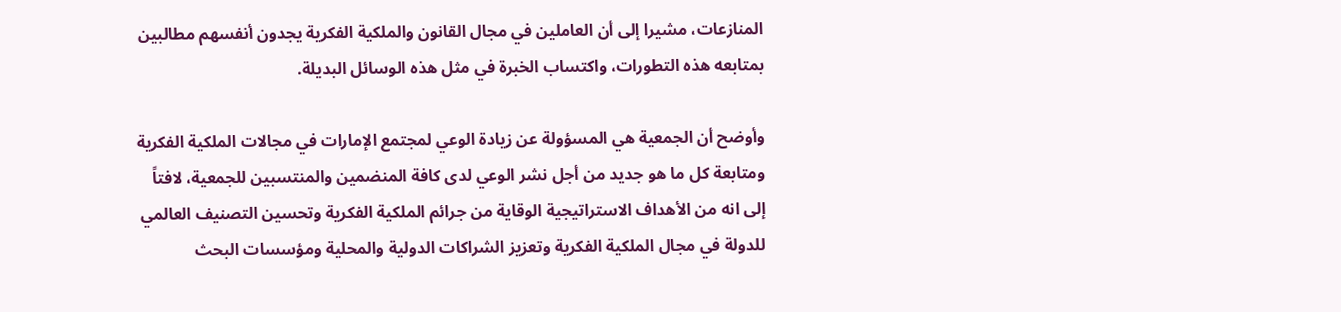المنازعات، مشيرا إلى أن العاملين في مجال القانون والملكية الفكرية يجدون أنفسهم مطالبين بمتابعه هذه التطورات، واكتساب الخبرة في مثل هذه الوسائل البديلة.

وأوضح أن الجمعية هي المسؤولة عن زيادة الوعي لمجتمع الإمارات في مجالات الملكية الفكرية ومتابعة كل ما هو جديد من أجل نشر الوعي لدى كافة المنضمين والمنتسبين للجمعية، لافتاً إلى انه من الأهداف الاستراتيجية الوقاية من جرائم الملكية الفكرية وتحسين التصنيف العالمي للدولة في مجال الملكية الفكرية وتعزيز الشراكات الدولية والمحلية ومؤسسات البحث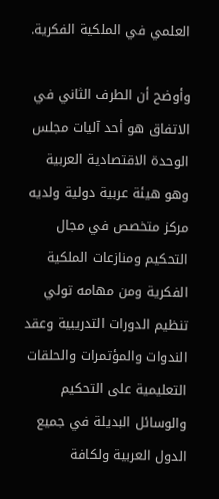العلمي في الملكية الفكرية.

وأوضح أن الطرف الثاني في الاتفاق هو أحد آليات مجلس الوحدة الاقتصادية العربية وهو هيئة عربية دولية ولديه مركز متخصص في مجال التحكيم ومنازعات الملكية الفكرية ومن مهامه تولي تنظيم الدورات التدريبية وعقد الندوات والمؤتمرات والحلقات التعليمية على التحكيم والوسائل البديلة في جميع الدول العربية ولكافة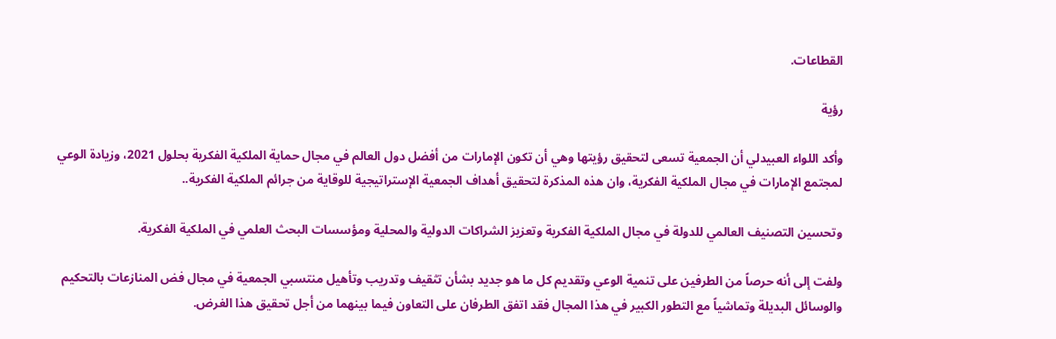القطاعات.

رؤية

وأكد اللواء العبيدلي أن الجمعية تسعى لتحقيق رؤيتها وهي أن تكون الإمارات من أفضل دول العالم في مجال حماية الملكية الفكرية بحلول 2021، وزيادة الوعي لمجتمع الإمارات في مجال الملكية الفكرية، وان هذه المذكرة لتحقيق أهداف الجمعية الإستراتيجية للوقاية من جرائم الملكية الفكرية..

وتحسين التصنيف العالمي للدولة في مجال الملكية الفكرية وتعزيز الشراكات الدولية والمحلية ومؤسسات البحث العلمي في الملكية الفكرية.

ولفت إلى أنه حرصاً من الطرفين على تنمية الوعي وتقديم كل ما هو جديد بشأن تثقيف وتدريب وتأهيل منتسبي الجمعية في مجال فض المنازعات بالتحكيم والوسائل البديلة وتماشياً مع التطور الكبير في هذا المجال فقد اتفق الطرفان على التعاون فيما بينهما من أجل تحقيق هذا الغرض.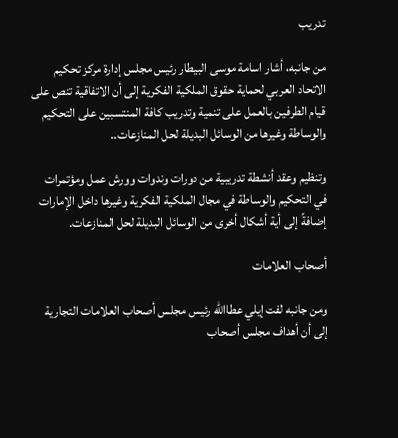تدريب

من جانبه، أشار اسامة موسى البيطار رئيس مجلس إدارة مركز تحكيم الاتحاد العربي لحماية حقوق الملكية الفكرية إلى أن الاتفاقية تنص على قيام الطرفين بالعمل على تنمية وتدريب كافة المنتسبين على التحكيم والوساطة وغيرها من الوسائل البديلة لحل المنازعات..

وتنظيم وعقد أنشطة تدريبية من دورات وندوات وورش عمل ومؤتمرات في التحكيم والوساطة في مجال الملكية الفكرية وغيرها داخل الإمارات إضافةً إلى أية أشكال أخرى من الوسائل البديلة لحل المنازعات.

أصحاب العلامات

ومن جانبه لفت إيلي عطاالله رئيس مجلس أصحاب العلامات التجارية إلى أن أهداف مجلس أصحاب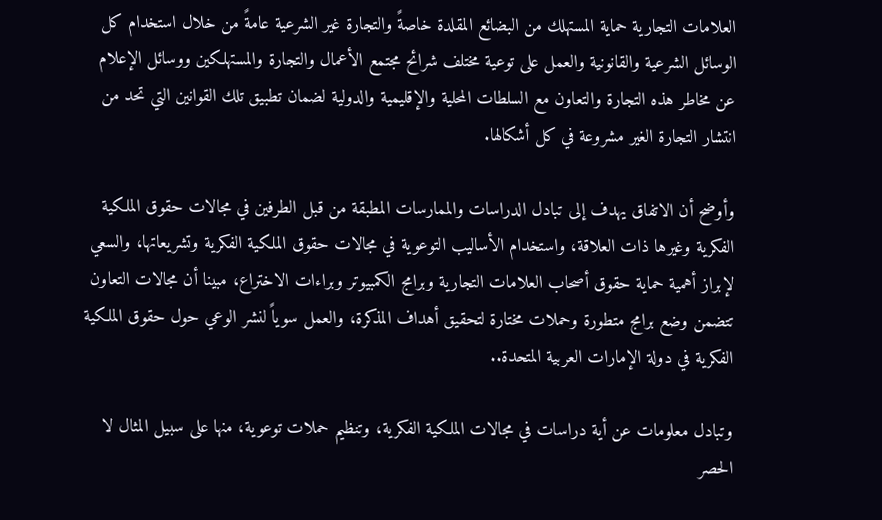العلامات التجارية حماية المستهلك من البضائع المقلدة خاصةً والتجارة غير الشرعية عامةً من خلال استخدام كل الوسائل الشرعية والقانونية والعمل على توعية مختلف شرائح مجتمع الأعمال والتجارة والمستهلكين ووسائل الإعلام عن مخاطر هذه التجارة والتعاون مع السلطات المحلية والإقليمية والدولية لضمان تطبيق تلك القوانين التي تحد من انتشار التجارة الغير مشروعة في كل أشكالها.

وأوضح أن الاتفاق يهدف إلى تبادل الدراسات والممارسات المطبقة من قبل الطرفين في مجالات حقوق الملكية الفكرية وغيرها ذات العلاقة، واستخدام الأساليب التوعوية في مجالات حقوق الملكية الفكرية وتشريعاتها، والسعي لإبراز أهمية حماية حقوق أصحاب العلامات التجارية وبرامج الكمبيوتر وبراءات الاختراع، مبينا أن مجالات التعاون تتضمن وضع برامج متطورة وحملات مختارة لتحقيق أهداف المذكرة، والعمل سوياً لنشر الوعي حول حقوق الملكية الفكرية في دولة الإمارات العربية المتحدة..

وتبادل معلومات عن أية دراسات في مجالات الملكية الفكرية، وتنظيم حملات توعوية، منها على سبيل المثال لا الحصر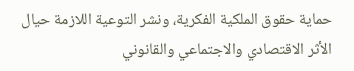حماية حقوق الملكية الفكرية، ونشر التوعية اللازمة حيال الأثر الاقتصادي والاجتماعي والقانوني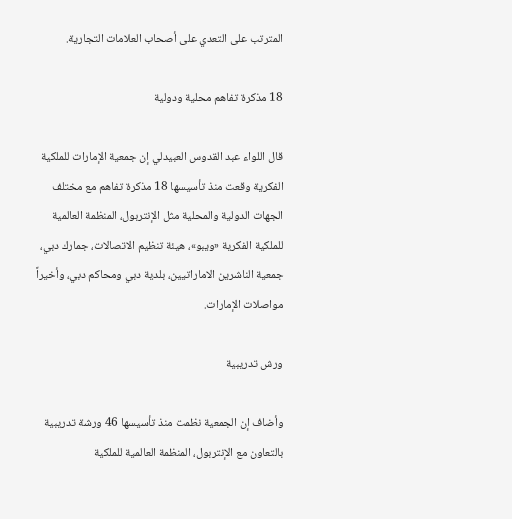المترتب على التعدي على أصحاب العلامات التجارية.

18 مذكرة تفاهم محلية ودولية

قال اللواء عبد القدوس العبيدلي إن جمعية الإمارات للملكية الفكرية وقعت منذ تأسيسها 18 مذكرة تفاهم مع مختلف الجهات الدولية والمحلية مثل الإنتربول، المنظمة العالمية للملكية الفكرية «ويبو»، هيئة تنظيم الاتصالات، جمارك دبي، جمعية الناشرين الاماراتيين، بلدية دبي ومحاكم دبي، وأخيراً مواصلات الإمارات.

ورش تدريبية

وأضاف إن الجمعية نظمت منذ تأسيسها 46 ورشة تدريبية بالتعاون مع الإنتربول، المنظمة العالمية للملكية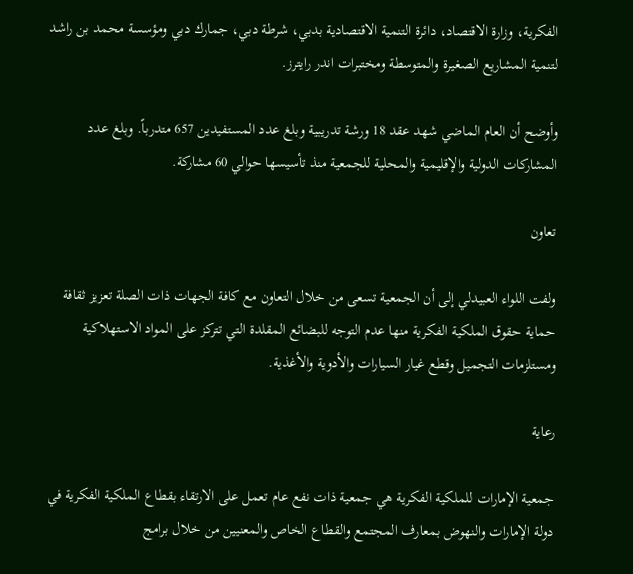الفكرية، وزارة الاقتصاد، دائرة التنمية الاقتصادية بدبي، شرطة دبي، جمارك دبي ومؤسسة محمد بن راشد لتنمية المشاريع الصغيرة والمتوسطة ومختبرات اندر رايترز.

وأوضح أن العام الماضي شهد عقد 18 ورشة تدريبية وبلغ عدد المستفيدين 657 متدرباً. وبلغ عدد المشاركات الدولية والإقليمية والمحلية للجمعية منذ تأسيسها حوالي 60 مشاركة.

تعاون

ولفت اللواء العبيدلي إلى أن الجمعية تسعى من خلال التعاون مع كافة الجهات ذات الصلة تعزيز ثقافة حماية حقوق الملكية الفكرية منها عدم التوجه للبضائع المقلدة التي تتركز على المواد الاستهلاكية ومستلزمات التجميل وقطع غيار السيارات والأدوية والأغذية.

رعاية

جمعية الإمارات للملكية الفكرية هي جمعية ذات نفع عام تعمل على الارتقاء بقطاع الملكية الفكرية في دولة الإمارات والنهوض بمعارف المجتمع والقطاع الخاص والمعنيين من خلال برامج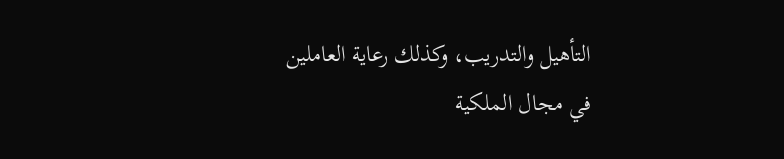التأهيل والتدريب، وكذلك رعاية العاملين في مجال الملكية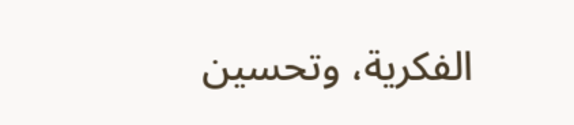الفكرية، وتحسين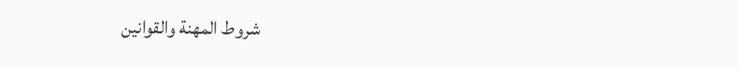شروط المهنة والقوانين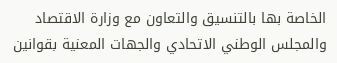الخاصة بها بالتنسيق والتعاون مع وزارة الاقتصاد والمجلس الوطني الاتحادي والجهات المعنية بقوانين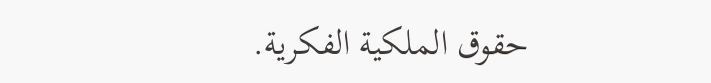حقوق الملكية الفكرية.